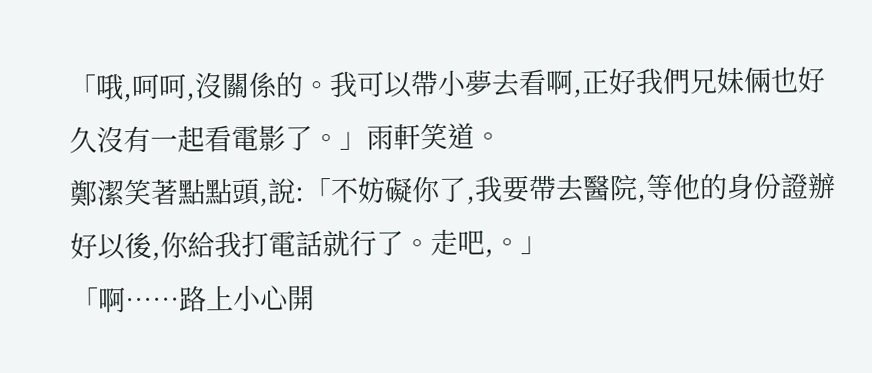「哦,呵呵,沒關係的。我可以帶小夢去看啊,正好我們兄妹倆也好久沒有一起看電影了。」雨軒笑道。
鄭潔笑著點點頭,說:「不妨礙你了,我要帶去醫院,等他的身份證辦好以後,你給我打電話就行了。走吧,。」
「啊……路上小心開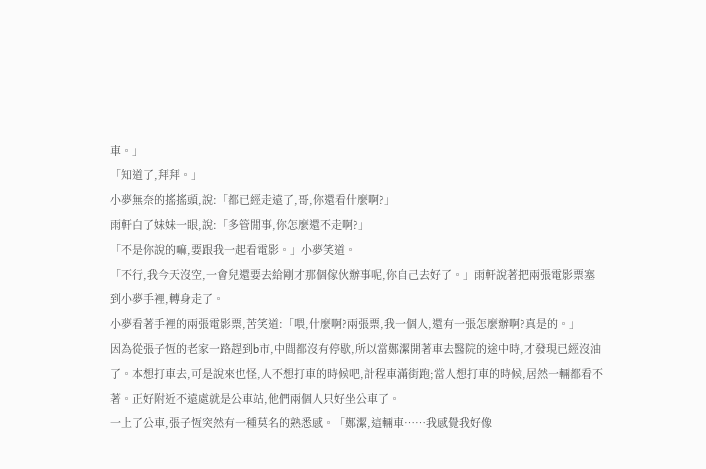車。」
「知道了,拜拜。」
小夢無奈的搖搖頭,說:「都已經走遠了,哥,你還看什麼啊?」
雨軒白了妹妹一眼,說:「多管閒事,你怎麼還不走啊?」
「不是你說的嘛,要跟我一起看電影。」小夢笑道。
「不行,我今天沒空,一會兒還要去給剛才那個傢伙辦事呢,你自己去好了。」雨軒說著把兩張電影票塞到小夢手裡,轉身走了。
小夢看著手裡的兩張電影票,苦笑道:「喂,什麼啊?兩張票,我一個人,還有一張怎麼辦啊?真是的。」
因為從張子恆的老家一路趕到b市,中間都沒有停歇,所以當鄭潔開著車去醫院的途中時,才發現已經沒油了。本想打車去,可是說來也怪,人不想打車的時候吧,計程車滿街跑;當人想打車的時候,居然一輛都看不著。正好附近不遠處就是公車站,他們兩個人只好坐公車了。
一上了公車,張子恆突然有一種莫名的熟悉感。「鄭潔,這輛車……我感覺我好像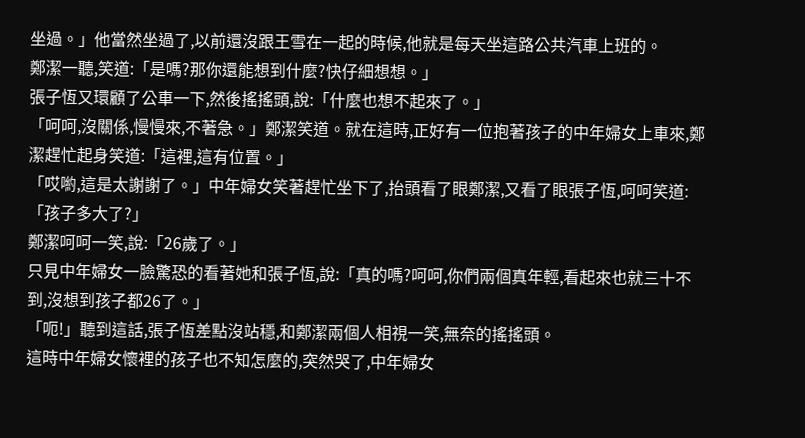坐過。」他當然坐過了,以前還沒跟王雪在一起的時候,他就是每天坐這路公共汽車上班的。
鄭潔一聽,笑道:「是嗎?那你還能想到什麼?快仔細想想。」
張子恆又環顧了公車一下,然後搖搖頭,說:「什麼也想不起來了。」
「呵呵,沒關係,慢慢來,不著急。」鄭潔笑道。就在這時,正好有一位抱著孩子的中年婦女上車來,鄭潔趕忙起身笑道:「這裡,這有位置。」
「哎喲,這是太謝謝了。」中年婦女笑著趕忙坐下了,抬頭看了眼鄭潔,又看了眼張子恆,呵呵笑道:「孩子多大了?」
鄭潔呵呵一笑,說:「26歲了。」
只見中年婦女一臉驚恐的看著她和張子恆,說:「真的嗎?呵呵,你們兩個真年輕,看起來也就三十不到,沒想到孩子都26了。」
「呃!」聽到這話,張子恆差點沒站穩,和鄭潔兩個人相視一笑,無奈的搖搖頭。
這時中年婦女懷裡的孩子也不知怎麼的,突然哭了,中年婦女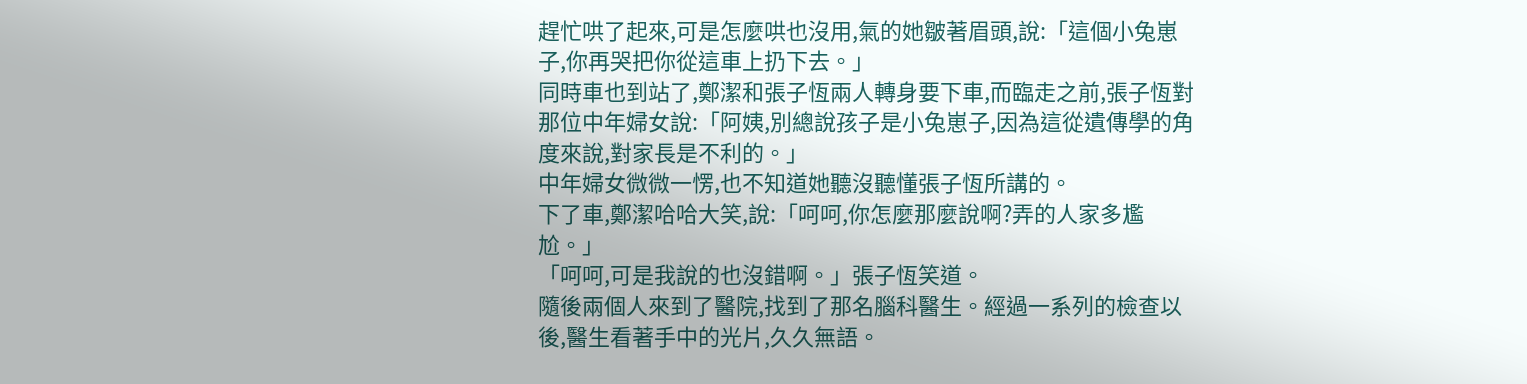趕忙哄了起來,可是怎麼哄也沒用,氣的她皺著眉頭,說:「這個小兔崽子,你再哭把你從這車上扔下去。」
同時車也到站了,鄭潔和張子恆兩人轉身要下車,而臨走之前,張子恆對那位中年婦女說:「阿姨,別總說孩子是小兔崽子,因為這從遺傳學的角度來說,對家長是不利的。」
中年婦女微微一愣,也不知道她聽沒聽懂張子恆所講的。
下了車,鄭潔哈哈大笑,說:「呵呵,你怎麼那麼說啊?弄的人家多尷尬。」
「呵呵,可是我說的也沒錯啊。」張子恆笑道。
隨後兩個人來到了醫院,找到了那名腦科醫生。經過一系列的檢查以後,醫生看著手中的光片,久久無語。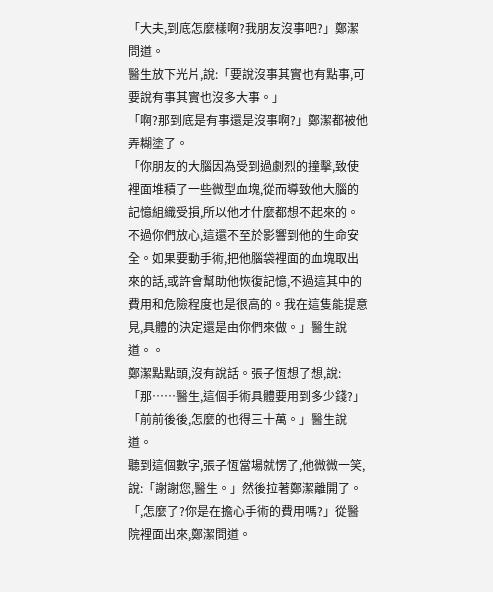「大夫,到底怎麼樣啊?我朋友沒事吧?」鄭潔問道。
醫生放下光片,說:「要說沒事其實也有點事,可要說有事其實也沒多大事。」
「啊?那到底是有事還是沒事啊?」鄭潔都被他弄糊塗了。
「你朋友的大腦因為受到過劇烈的撞擊,致使裡面堆積了一些微型血塊,從而導致他大腦的記憶組織受損,所以他才什麼都想不起來的。不過你們放心,這還不至於影響到他的生命安全。如果要動手術,把他腦袋裡面的血塊取出來的話,或許會幫助他恢復記憶,不過這其中的費用和危險程度也是很高的。我在這隻能提意見,具體的決定還是由你們來做。」醫生說道。。
鄭潔點點頭,沒有說話。張子恆想了想,說:「那……醫生,這個手術具體要用到多少錢?」
「前前後後,怎麼的也得三十萬。」醫生說道。
聽到這個數字,張子恆當場就愣了,他微微一笑,說:「謝謝您,醫生。」然後拉著鄭潔離開了。
「,怎麼了?你是在擔心手術的費用嗎?」從醫院裡面出來,鄭潔問道。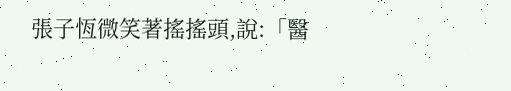張子恆微笑著搖搖頭,說:「醫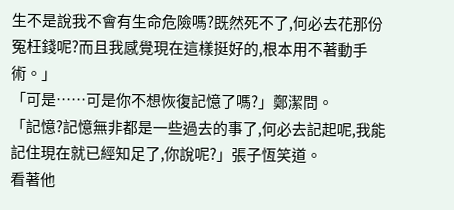生不是說我不會有生命危險嗎?既然死不了,何必去花那份冤枉錢呢?而且我感覺現在這樣挺好的,根本用不著動手術。」
「可是……可是你不想恢復記憶了嗎?」鄭潔問。
「記憶?記憶無非都是一些過去的事了,何必去記起呢,我能記住現在就已經知足了,你說呢?」張子恆笑道。
看著他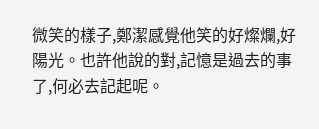微笑的樣子,鄭潔感覺他笑的好燦爛,好陽光。也許他說的對,記憶是過去的事了,何必去記起呢。